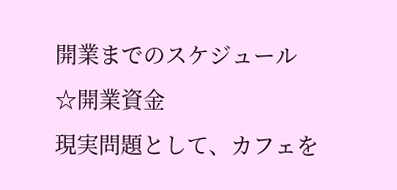開業までのスケジュール
☆開業資金
現実問題として、カフェを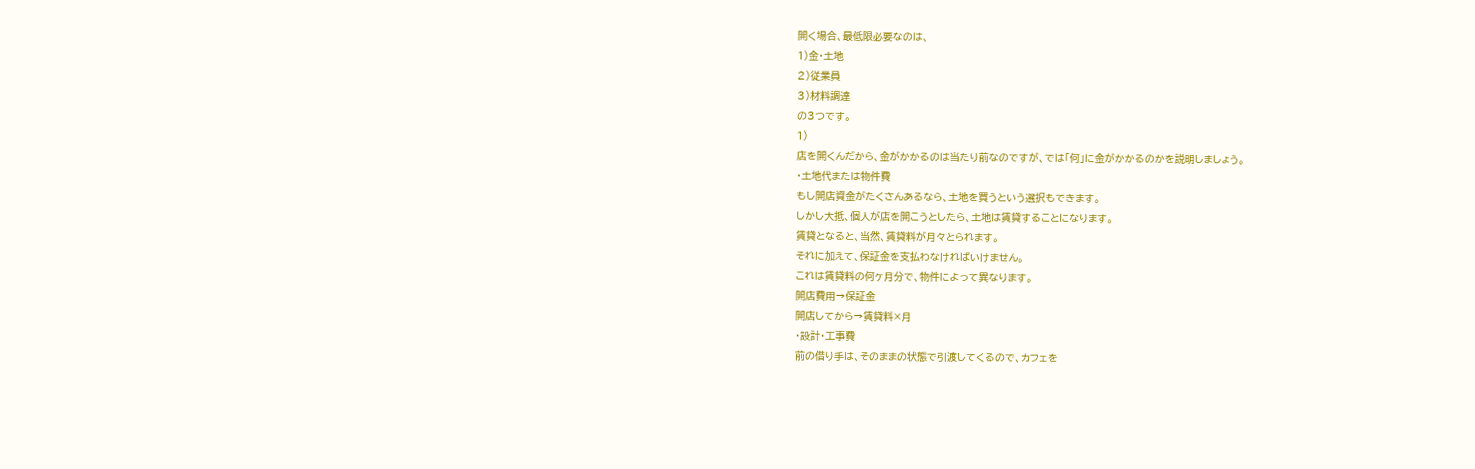開く場合、最低限必要なのは、
1)金・土地
2)従業員
3)材料調達
の3つです。
1)
店を開くんだから、金がかかるのは当たり前なのですが、では「何」に金がかかるのかを説明しましょう。
・土地代または物件費
もし開店資金がたくさんあるなら、土地を買うという選択もできます。
しかし大抵、個人が店を開こうとしたら、土地は賃貸することになります。
賃貸となると、当然、賃貸料が月々とられます。
それに加えて、保証金を支払わなければいけません。
これは賃貸料の何ヶ月分で、物件によって異なります。
開店費用→保証金
開店してから→賃貸料×月
・設計・工事費
前の借り手は、そのままの状態で引渡してくるので、カフェを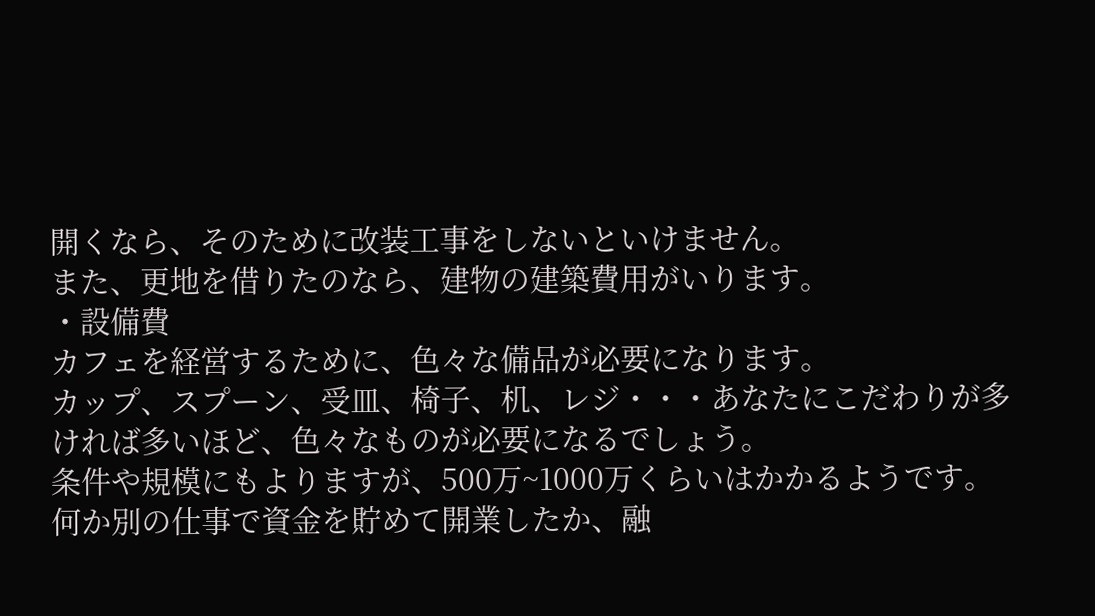開くなら、そのために改装工事をしないといけません。
また、更地を借りたのなら、建物の建築費用がいります。
・設備費
カフェを経営するために、色々な備品が必要になります。
カップ、スプーン、受皿、椅子、机、レジ・・・あなたにこだわりが多ければ多いほど、色々なものが必要になるでしょう。
条件や規模にもよりますが、500万~1000万くらいはかかるようです。
何か別の仕事で資金を貯めて開業したか、融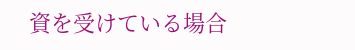資を受けている場合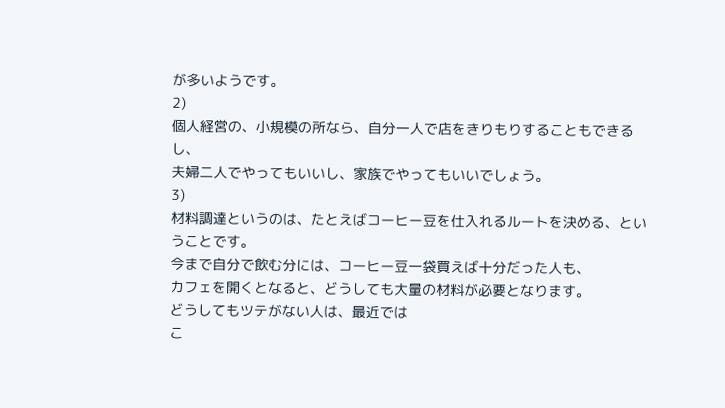が多いようです。
2)
個人経営の、小規模の所なら、自分一人で店をきりもりすることもできるし、
夫婦二人でやってもいいし、家族でやってもいいでしょう。
3)
材料調達というのは、たとえばコーヒー豆を仕入れるルートを決める、ということです。
今まで自分で飲む分には、コーヒー豆一袋買えば十分だった人も、
カフェを開くとなると、どうしても大量の材料が必要となります。
どうしてもツテがない人は、最近では
こ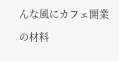んな風にカフェ開業の材料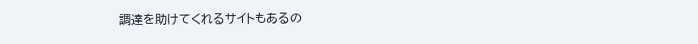調達を助けてくれるサイトもあるの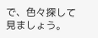で、色々探して見ましょう。